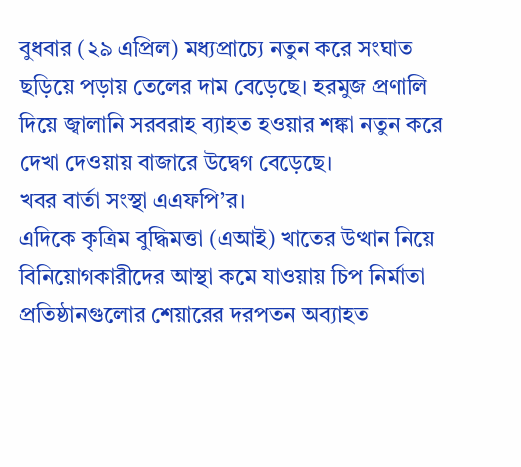বুধবার (২৯ এপ্রিল) মধ্যপ্রাচ্যে নতুন করে সংঘাত ছড়িয়ে পড়ায় তেলের দাম বেড়েছে। হরমুজ প্রণালি দিয়ে জ্বালানি সরবরাহ ব্যাহত হওয়ার শঙ্কা নতুন করে দেখা দেওয়ায় বাজারে উদ্বেগ বেড়েছে।
খবর বার্তা সংস্থা এএফপি’র।
এদিকে কৃত্রিম বুদ্ধিমত্তা (এআই) খাতের উত্থান নিয়ে বিনিয়োগকারীদের আস্থা কমে যাওয়ায় চিপ নির্মাতা প্রতিষ্ঠানগুলোর শেয়ারের দরপতন অব্যাহত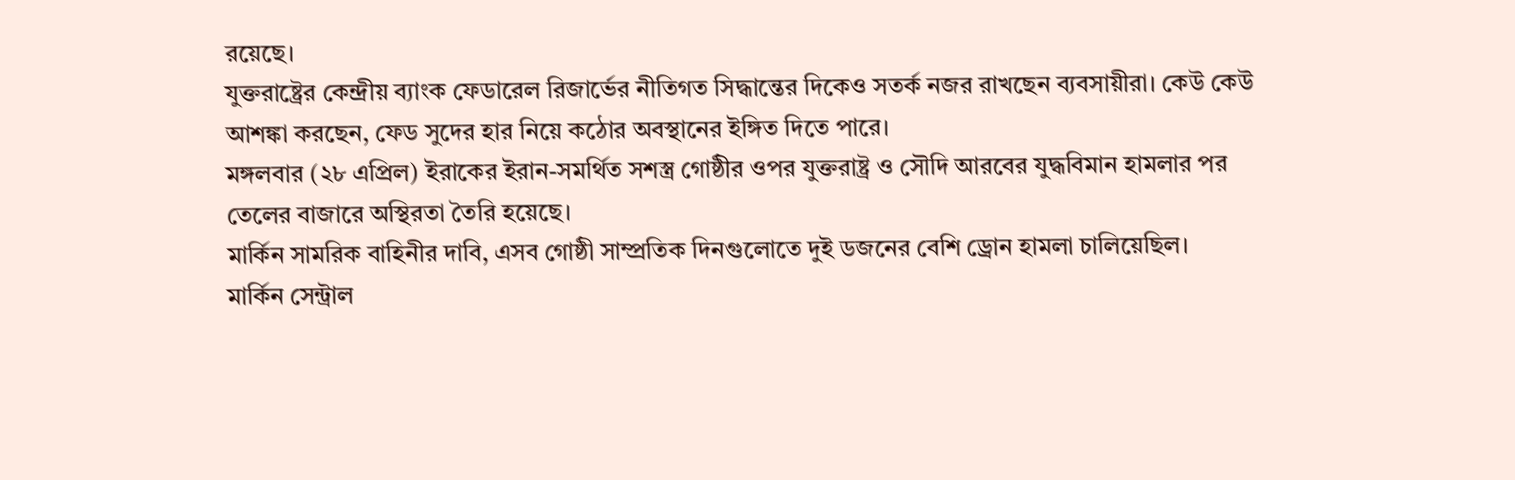রয়েছে।
যুক্তরাষ্ট্রের কেন্দ্রীয় ব্যাংক ফেডারেল রিজার্ভের নীতিগত সিদ্ধান্তের দিকেও সতর্ক নজর রাখছেন ব্যবসায়ীরা। কেউ কেউ আশঙ্কা করছেন, ফেড সুদের হার নিয়ে কঠোর অবস্থানের ইঙ্গিত দিতে পারে।
মঙ্গলবার (২৮ এপ্রিল) ইরাকের ইরান-সমর্থিত সশস্ত্র গোষ্ঠীর ওপর যুক্তরাষ্ট্র ও সৌদি আরবের যুদ্ধবিমান হামলার পর তেলের বাজারে অস্থিরতা তৈরি হয়েছে।
মার্কিন সামরিক বাহিনীর দাবি, এসব গোষ্ঠী সাম্প্রতিক দিনগুলোতে দুই ডজনের বেশি ড্রোন হামলা চালিয়েছিল।
মার্কিন সেন্ট্রাল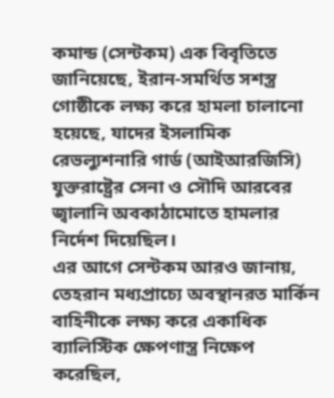কমান্ড (সেন্টকম) এক বিবৃতিতে জানিয়েছে, ইরান-সমর্থিত সশস্ত্র গোষ্ঠীকে লক্ষ্য করে হামলা চালানো হয়েছে, যাদের ইসলামিক রেভল্যুশনারি গার্ড (আইআরজিসি) যুক্তরাষ্ট্রের সেনা ও সৌদি আরবের জ্বালানি অবকাঠামোতে হামলার নির্দেশ দিয়েছিল।
এর আগে সেন্টকম আরও জানায়, তেহরান মধ্যপ্রাচ্যে অবস্থানরত মার্কিন বাহিনীকে লক্ষ্য করে একাধিক ব্যালিস্টিক ক্ষেপণাস্ত্র নিক্ষেপ করেছিল,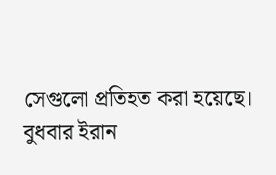সেগুলো প্রতিহত করা হয়েছে।
বুধবার ইরান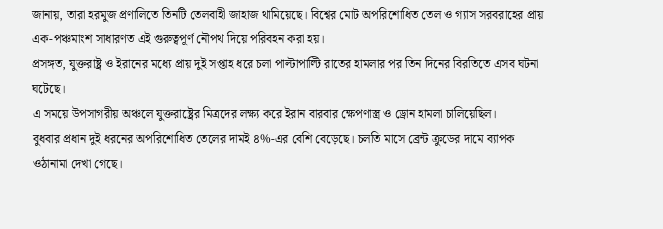জানায়, তারা হরমুজ প্রণালিতে তিনটি তেলবাহী জাহাজ থামিয়েছে। বিশ্বের মোট অপরিশোধিত তেল ও গ্যাস সরবরাহের প্রায় এক-পঞ্চমাংশ সাধারণত এই গুরুত্বপূর্ণ নৌপথ দিয়ে পরিবহন করা হয়।
প্রসঙ্গত, যুক্তরাষ্ট্র ও ইরানের মধ্যে প্রায় দুই সপ্তাহ ধরে চলা পাল্টাপাল্টি রাতের হামলার পর তিন দিনের বিরতিতে এসব ঘটনা ঘটেছে।
এ সময়ে উপসাগরীয় অঞ্চলে যুক্তরাষ্ট্রের মিত্রদের লক্ষ্য করে ইরান বারবার ক্ষেপণাস্ত্র ও ড্রোন হামলা চালিয়েছিল।
বুধবার প্রধান দুই ধরনের অপরিশোধিত তেলের দামই ৪%-এর বেশি বেড়েছে। চলতি মাসে ব্রেন্ট ক্রুডের দামে ব্যাপক ওঠানামা দেখা গেছে।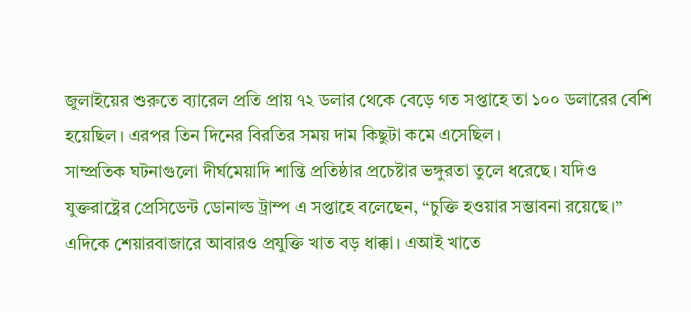জুলাইয়ের শুরুতে ব্যারেল প্রতি প্রায় ৭২ ডলার থেকে বেড়ে গত সপ্তাহে তা ১০০ ডলারের বেশি হয়েছিল। এরপর তিন দিনের বিরতির সময় দাম কিছুটা কমে এসেছিল।
সাম্প্রতিক ঘটনাগুলো দীর্ঘমেয়াদি শান্তি প্রতিষ্ঠার প্রচেষ্টার ভঙ্গুরতা তুলে ধরেছে। যদিও যুক্তরাষ্ট্রের প্রেসিডেন্ট ডোনাল্ড ট্রাম্প এ সপ্তাহে বলেছেন, “চুক্তি হওয়ার সম্ভাবনা রয়েছে।”
এদিকে শেয়ারবাজারে আবারও প্রযুক্তি খাত বড় ধাক্কা। এআই খাতে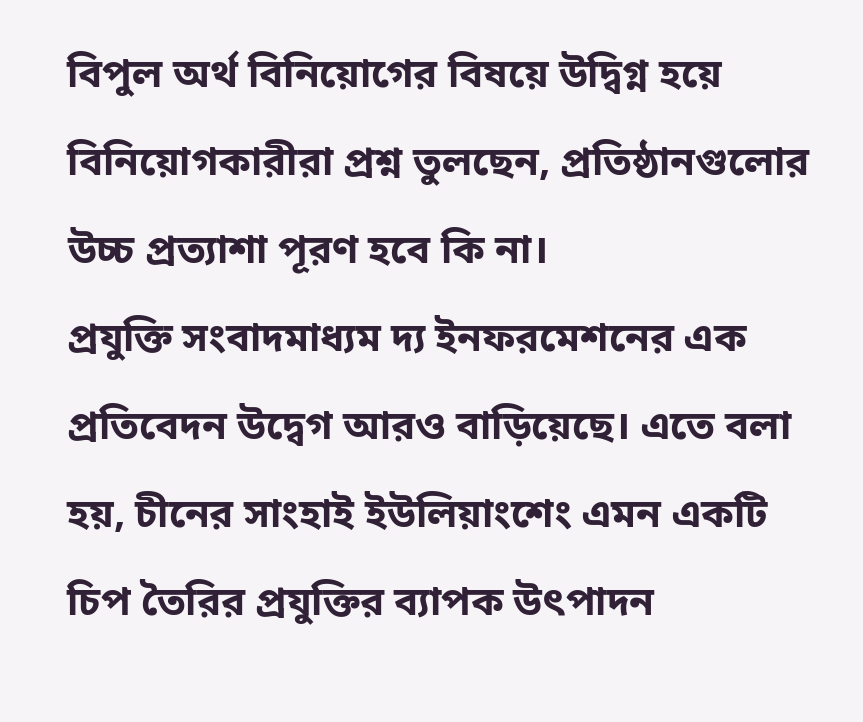বিপুল অর্থ বিনিয়োগের বিষয়ে উদ্বিগ্ন হয়ে বিনিয়োগকারীরা প্রশ্ন তুলছেন, প্রতিষ্ঠানগুলোর উচ্চ প্রত্যাশা পূরণ হবে কি না।
প্রযুক্তি সংবাদমাধ্যম দ্য ইনফরমেশনের এক প্রতিবেদন উদ্বেগ আরও বাড়িয়েছে। এতে বলা হয়, চীনের সাংহাই ইউলিয়াংশেং এমন একটি চিপ তৈরির প্রযুক্তির ব্যাপক উৎপাদন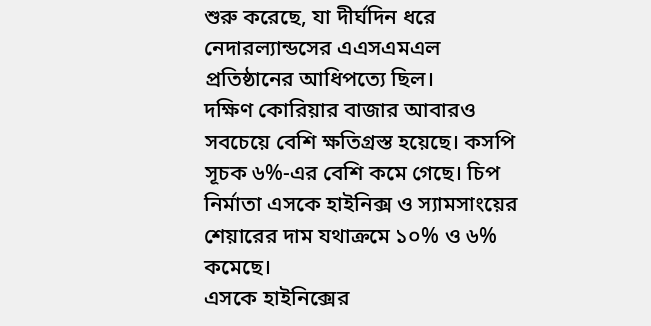শুরু করেছে, যা দীর্ঘদিন ধরে নেদারল্যান্ডসের এএসএমএল প্রতিষ্ঠানের আধিপত্যে ছিল।
দক্ষিণ কোরিয়ার বাজার আবারও সবচেয়ে বেশি ক্ষতিগ্রস্ত হয়েছে। কসপি সূচক ৬%-এর বেশি কমে গেছে। চিপ নির্মাতা এসকে হাইনিক্স ও স্যামসাংয়ের শেয়ারের দাম যথাক্রমে ১০% ও ৬% কমেছে।
এসকে হাইনিক্সের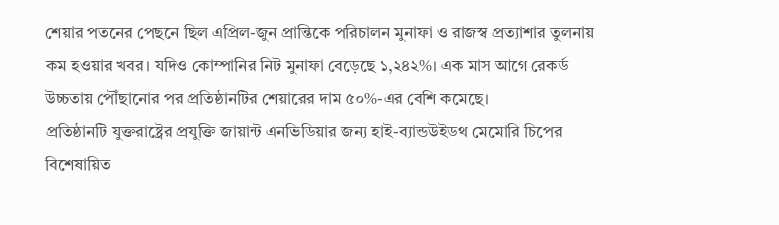শেয়ার পতনের পেছনে ছিল এপ্রিল-জুন প্রান্তিকে পরিচালন মুনাফা ও রাজস্ব প্রত্যাশার তুলনায় কম হওয়ার খবর। যদিও কোম্পানির নিট মুনাফা বেড়েছে ১,২৪২%। এক মাস আগে রেকর্ড উচ্চতায় পৌঁছানোর পর প্রতিষ্ঠানটির শেয়ারের দাম ৫০%-এর বেশি কমেছে।
প্রতিষ্ঠানটি যুক্তরাষ্ট্রের প্রযুক্তি জায়ান্ট এনভিডিয়ার জন্য হাই-ব্যান্ডউইডথ মেমোরি চিপের বিশেষায়িত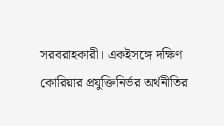সরবরাহকারী। একইসঙ্গে দক্ষিণ কোরিয়ার প্রযুক্তিনির্ভর অর্থনীতির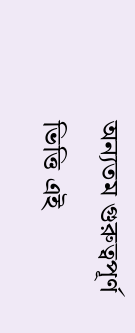অন্যতম গুরুত্বপূর্ণ ভিত্তি এই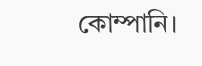কোম্পানি।